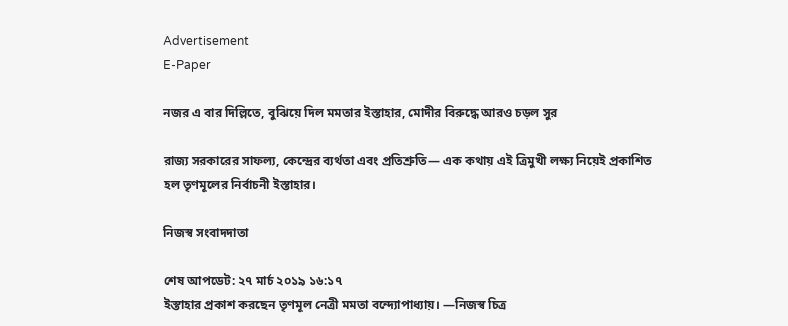Advertisement
E-Paper

নজর এ বার দিল্লিতে, বুঝিয়ে দিল মমতার ইস্তাহার, মোদীর বিরুদ্ধে আরও চড়ল সুর

রাজ্য সরকারের সাফল্য, কেন্দ্রের ব্যর্থতা এবং প্রতিশ্রুতি— এক কথায় এই ত্রিমুখী লক্ষ্য নিয়েই প্রকাশিত হল তৃণমূলের নির্বাচনী ইস্তাহার।

নিজস্ব সংবাদদাতা

শেষ আপডেট: ২৭ মার্চ ২০১৯ ১৬:১৭
ইস্তাহার প্রকাশ করছেন তৃণমূল নেত্রী মমতা বন্দ্যোপাধ্যায়। —নিজস্ব চিত্র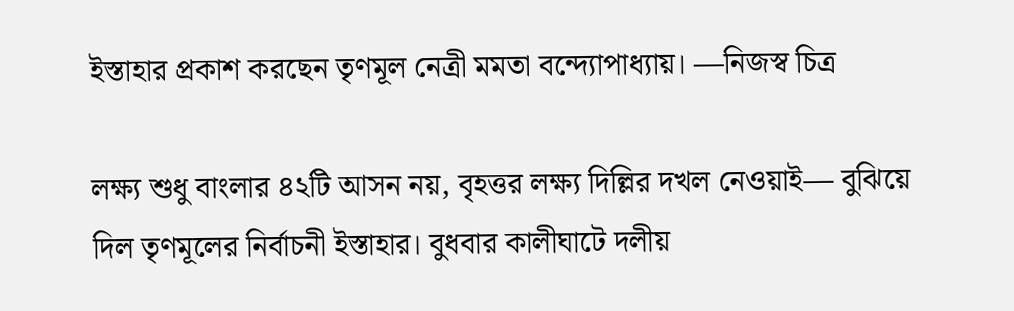ইস্তাহার প্রকাশ করছেন তৃণমূল নেত্রী মমতা বন্দ্যোপাধ্যায়। —নিজস্ব চিত্র

লক্ষ্য শুধু বাংলার ৪২টি আসন নয়, বৃহত্তর লক্ষ্য দিল্লির দখল নেওয়াই— বুঝিয়ে দিল তৃণমূলের নির্বাচনী ইস্তাহার। বুধবার কালীঘাটে দলীয়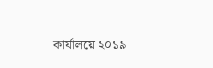কার্যালয়ে ২০১৯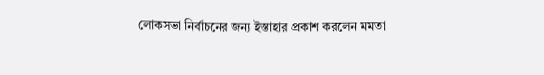লোকসভা নির্বাচনের জন্য ইস্তাহার প্রকাশ করলেন মমতা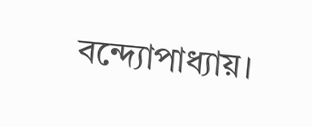বন্দ্যোপাধ্যায়।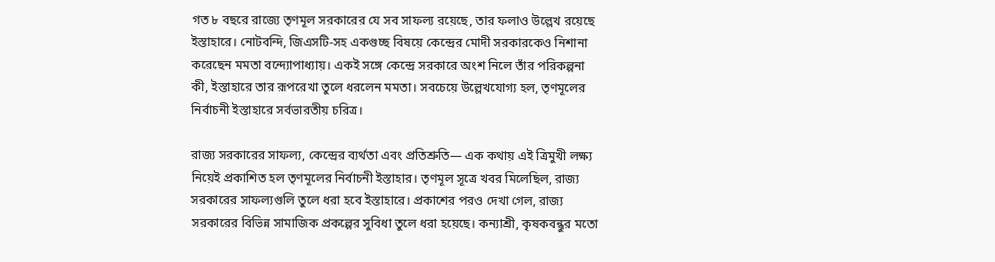গত ৮ বছরে রাজ্যে তৃণমূল সরকারের যে সব সাফল্য রয়েছে, তার ফলাও উল্লেখ রয়েছে ইস্তাহারে। নোটবন্দি, জিএসটি-সহ একগুচ্ছ বিষয়ে কেন্দ্রের মোদী সরকারকেও নিশানা করেছেন মমতা বন্দ্যোপাধ্যায়। একই সঙ্গে কেন্দ্রে সরকারে অংশ নিলে তাঁর পরিকল্পনা কী, ইস্তাহারে তার রূপরেখা তুলে ধরলেন মমতা। সবচেয়ে উল্লেখযোগ্য হল, তৃণমূলের নির্বাচনী ইস্তাহারে সর্বভারতীয় চরিত্র।

রাজ্য সরকারের সাফল্য, কেন্দ্রের ব্যর্থতা এবং প্রতিশ্রুতি— এক কথায় এই ত্রিমুখী লক্ষ্য নিয়েই প্রকাশিত হল তৃণমূলের নির্বাচনী ইস্তাহার। তৃণমূল সূত্রে খবর মিলেছিল, রাজ্য সরকারের সাফল্যগুলি তুলে ধরা হবে ইস্তাহারে। প্রকাশের পরও দেখা গেল, রাজ্য সরকারের বিভিন্ন সামাজিক প্রকল্পের সুবিধা তুলে ধরা হয়েছে। কন্যাশ্রী, কৃষকবন্ধুর মতো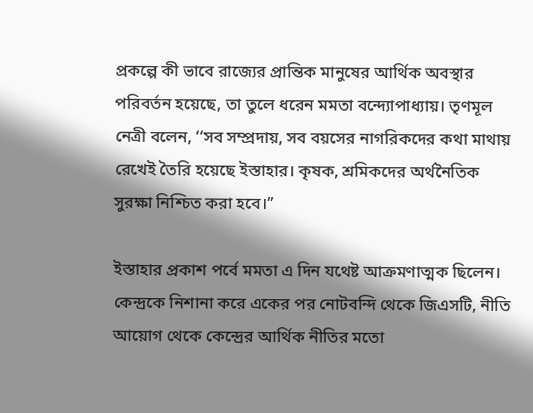প্রকল্পে কী ভাবে রাজ্যের প্রান্তিক মানুষের আর্থিক অবস্থার পরিবর্তন হয়েছে, তা তুলে ধরেন মমতা বন্দ্যোপাধ্যায়। তৃণমূল নেত্রী বলেন, ‘‘সব সম্প্রদায়, সব বয়সের নাগরিকদের কথা মাথায় রেখেই তৈরি হয়েছে ইস্তাহার। কৃষক, শ্রমিকদের অর্থনৈতিক সুরক্ষা নিশ্চিত করা হবে।’’

ইস্তাহার প্রকাশ পর্বে মমতা এ দিন যথেষ্ট আক্রমণাত্মক ছিলেন। কেন্দ্রকে নিশানা করে একের পর নোটবন্দি থেকে জিএসটি, নীতি আয়োগ থেকে কেন্দ্রের আর্থিক নীতির মতো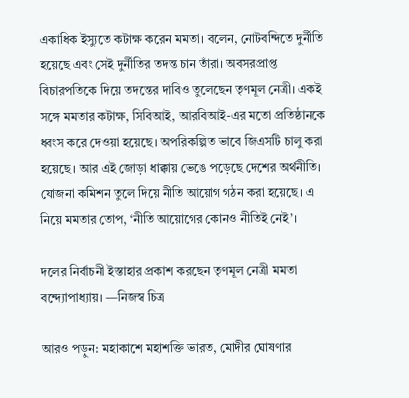একাধিক ইস্যুতে কটাক্ষ করেন মমতা। বলেন, নোটবন্দিতে দুর্নীতি হয়েছে এবং সেই দুর্নীতির তদন্ত চান তাঁরা। অবসরপ্রাপ্ত বিচারপতিকে দিয়ে তদন্তের দাবিও তুলেছেন তৃণমূল নেত্রী। একই সঙ্গে মমতার কটাক্ষ, সিবিআই, আরবিআই-এর মতো প্রতিষ্ঠানকে ধ্বংস করে দেওয়া হয়েছে। অপরিকল্পিত ভাবে জিএসটি চালু করা হয়েছে। আর এই জোড়া ধাক্কায় ভেঙে পড়েছে দেশের অর্থনীতি। যোজনা কমিশন তুলে দিয়ে নীতি আয়োগ গঠন করা হয়েছে। এ নিয়ে মমতার তোপ, ‘নীতি আয়োগের কোনও নীতিই নেই’।

দলের নির্বাচনী ইস্তাহার প্রকাশ করছেন তৃণমূল নেত্রী মমতা বন্দ্যোপাধ্যায়। —নিজস্ব চিত্র

আরও পড়ুন: মহাকাশে মহাশক্তি ভারত, মোদীর ঘোষণার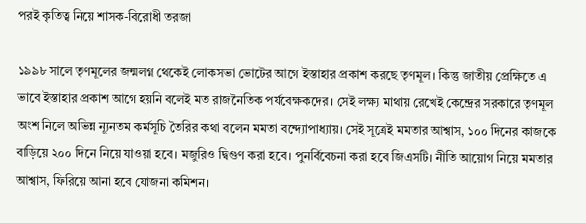পরই কৃতিত্ব নিয়ে শাসক-বিরোধী তরজা

১৯৯৮ সালে তৃণমূলের জন্মলগ্ন থেকেই লোকসভা ভোটের আগে ইস্তাহার প্রকাশ করছে তৃণমূল। কিন্তু জাতীয় প্রেক্ষিতে এ ভাবে ইস্তাহার প্রকাশ আগে হয়নি বলেই মত রাজনৈতিক পর্যবেক্ষকদের। সেই লক্ষ্য মাথায় রেখেই কেন্দ্রের সরকারে তৃণমূল অংশ নিলে অভিন্ন ন্যূনতম কর্মসূচি তৈরির কথা বলেন মমতা বন্দ্যোপাধ্যায়। সেই সূত্রেই মমতার আশ্বাস, ১০০ দিনের কাজকে বাড়িয়ে ২০০ দিনে নিয়ে যাওয়া হবে। মজুরিও দ্বিগুণ করা হবে। পুনর্বিবেচনা করা হবে জিএসটি। নীতি আয়োগ নিয়ে মমতার আশ্বাস, ফিরিয়ে আনা হবে যোজনা কমিশন।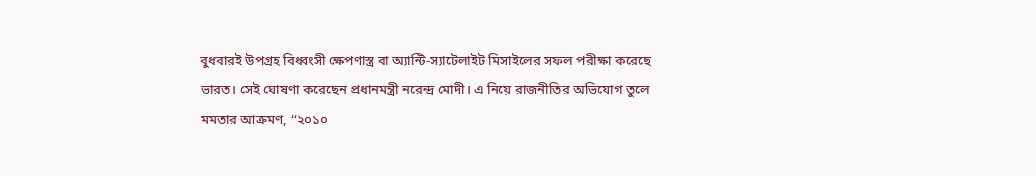বুধবারই উপগ্রহ বিধ্বংসী ক্ষেপণাস্ত্র বা অ্যান্টি-স্যাটেলাইট মিসাইলের সফল পরীক্ষা করেছে ভারত। সেই ঘোষণা করেছেন প্রধানমন্ত্রী নরেন্দ্র মোদী। এ নিয়ে রাজনীতির অভিযোগ তুলে মমতার আক্রমণ, ‘‘২০১০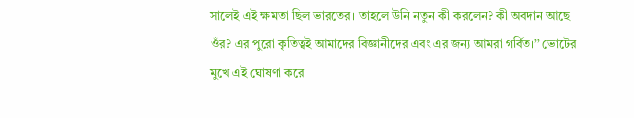সালেই এই ক্ষমতা ছিল ভারতের। তাহলে উনি নতুন কী করলেন? কী অবদান আছে ওঁর? এর পুরো কৃতিত্বই আমাদের বিজ্ঞানীদের এবং এর জন্য আমরা গর্বিত।’’ ভোটের মুখে এই ঘোষণা করে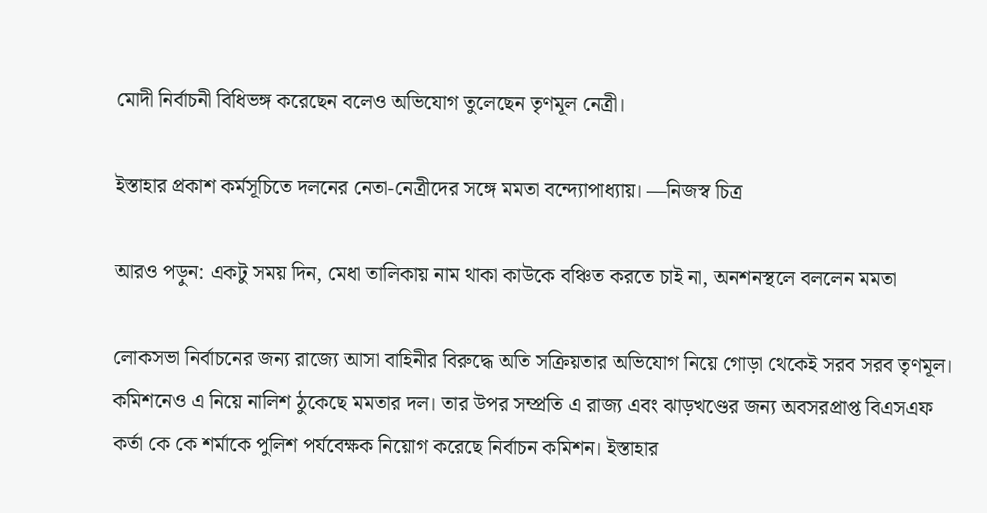মোদী নির্বাচনী বিধিভঙ্গ করেছেন বলেও অভিযোগ তুলেছেন তৃণমূল নেত্রী।

ইস্তাহার প্রকাশ কর্মসূচিতে দলনের নেতা-নেত্রীদের সঙ্গে মমতা বন্দ্যোপাধ্যায়। —নিজস্ব চিত্র

আরও পড়ুন: একটু সময় দিন, মেধা তালিকায় নাম থাকা কাউকে বঞ্চিত করতে চাই না, অনশনস্থলে বললেন মমতা

লোকসভা নির্বাচনের জন্য রাজ্যে আসা বাহিনীর বিরুদ্ধে অতি সক্রিয়তার অভিযোগ নিয়ে গোড়া থেকেই সরব সরব তৃণমূল। কমিশনেও এ নিয়ে নালিশ ঠুকেছে মমতার দল। তার উপর সম্প্রতি এ রাজ্য এবং ঝাড়খণ্ডের জন্য অবসরপ্রাপ্ত বিএসএফ কর্তা কে কে শর্মাকে পুলিশ পর্যবেক্ষক নিয়োগ করেছে নির্বাচন কমিশন। ইস্তাহার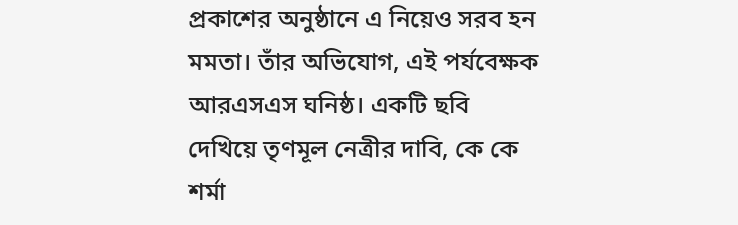প্রকাশের অনুষ্ঠানে এ নিয়েও সরব হন মমতা। তাঁর অভিযোগ, এই পর্যবেক্ষক আরএসএস ঘনিষ্ঠ। একটি ছবি দেখিয়ে তৃণমূল নেত্রীর দাবি, কে কে শর্মা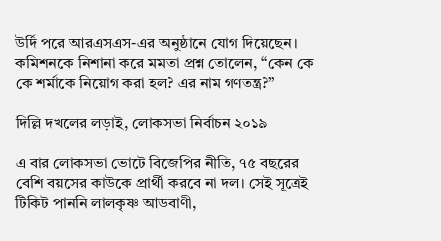উর্দি পরে আরএসএস-এর অনুষ্ঠানে যোগ দিয়েছেন। কমিশনকে নিশানা করে মমতা প্রশ্ন তোলেন, ‘‘কেন কে কে শর্মাকে নিয়োগ করা হল? এর নাম গণতন্ত্র?’’

দিল্লি দখলের লড়াই, লোকসভা নির্বাচন ২০১৯

এ বার লোকসভা ভোটে বিজেপির নীতি, ৭৫ বছরের বেশি বয়সের কাউকে প্রার্থী করবে না দল। সেই সূত্রেই টিকিট পাননি লালকৃষ্ণ আডবাণী,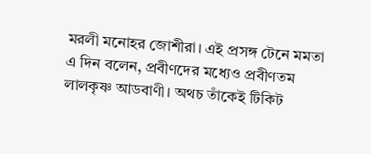মরলী মনোহর জোশীরা। এই প্রসঙ্গ টেনে মমতা এ দিন বলেন, প্রবীণদের মধ্যেও প্রবীণতম লালকৃষ্ণ আডবাণী। অথচ তাঁকেই টিকিট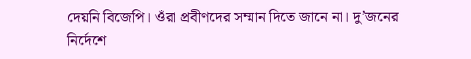দেয়নি বিজেপি। ওঁরা প্রবীণদের সম্মান দিতে জানে না। দু’জনের নির্দেশে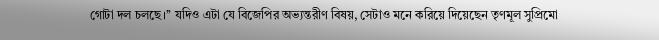গোটা দল চলছে।’’ যদিও এটা যে বিজেপির অভ্যন্তরীণ বিষয়, সেটাও মনে করিয়ে দিয়েছেন তৃণমূল সুপ্রিমো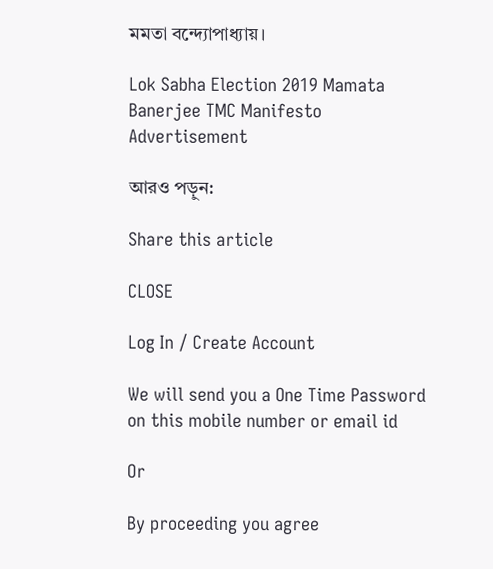মমতা বন্দ্যোপাধ্যায়।

Lok Sabha Election 2019 Mamata Banerjee TMC Manifesto
Advertisement

আরও পড়ুন:

Share this article

CLOSE

Log In / Create Account

We will send you a One Time Password on this mobile number or email id

Or

By proceeding you agree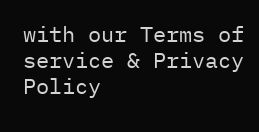with our Terms of service & Privacy Policy